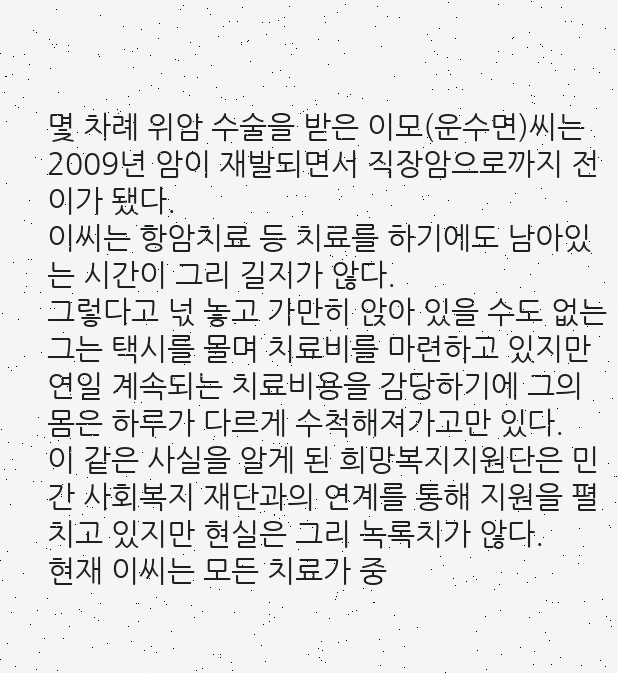몇 차례 위암 수술을 받은 이모(운수면)씨는 2009년 암이 재발되면서 직장암으로까지 전이가 됐다.
이씨는 항암치료 등 치료를 하기에도 남아있는 시간이 그리 길지가 않다.
그렇다고 넋 놓고 가만히 앉아 있을 수도 없는 그는 택시를 몰며 치료비를 마련하고 있지만 연일 계속되는 치료비용을 감당하기에 그의 몸은 하루가 다르게 수척해져가고만 있다.
이 같은 사실을 알게 된 희망복지지원단은 민간 사회복지 재단과의 연계를 통해 지원을 펼치고 있지만 현실은 그리 녹록치가 않다.
현재 이씨는 모든 치료가 중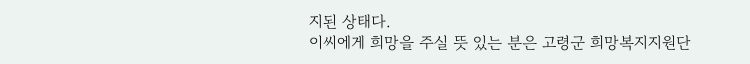지된 상태다.
이씨에게 희망을 주실 뜻 있는 분은 고령군 희망복지지원단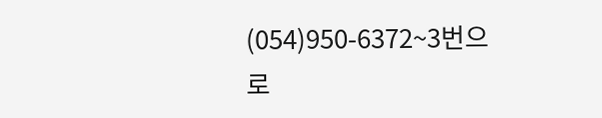(054)950-6372~3번으로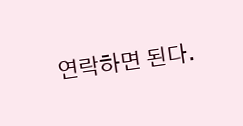연락하면 된다.